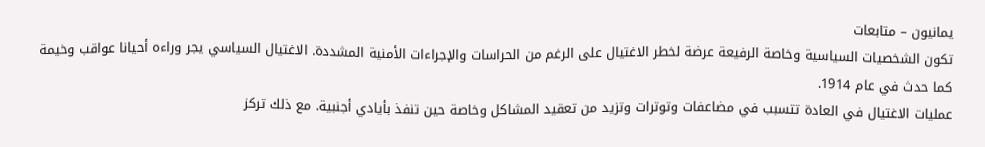يمانيون – متابعات
تكون الشخصيات السياسية وخاصة الرفيعة عرضة لخطر الاغتيال على الرغم من الحراسات والإجراءات الأمنية المشددة. الاغتيال السياسي يجر وراءه أحيانا عواقب وخيمة كما حدث في عام 1914.
عمليات الاغتيال في العادة تتسبب في مضاعفات وتوترات وتزيد من تعقيد المشاكل وخاصة حين تنفذ بأيادي أجنبية. مع ذلك تركز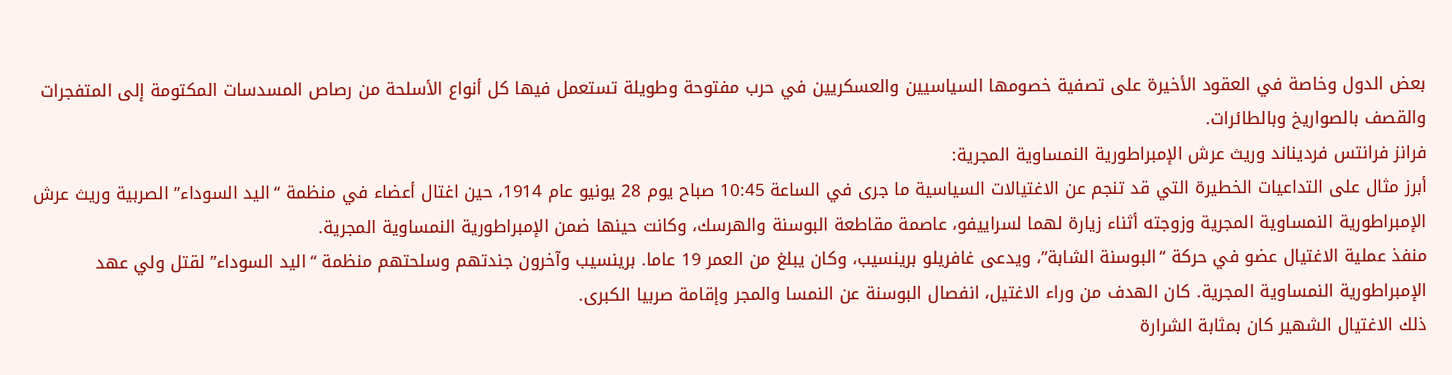بعض الدول وخاصة في العقود الأخيرة على تصفية خصومها السياسيين والعسكريين في حرب مفتوحة وطويلة تستعمل فيها كل أنواع الأسلحة من رصاص المسدسات المكتومة إلى المتفجرات والقصف بالصواريخ وبالطائرات.
فرانز فرانتس فرديناند وريث عرش الإمبراطورية النمساوية المجرية:
أبرز مثال على التداعيات الخطيرة التي قد تنجم عن الاغتيالات السياسية ما جرى في الساعة 10:45 صباح يوم 28 يونيو عام 1914، حين اغتال أعضاء في منظمة “اليد السوداء” الصربية وريث عرش الإمبراطورية النمساوية المجرية وزوجته أثناء زيارة لهما لسراييفو، عاصمة مقاطعة البوسنة والهرسك، وكانت حينها ضمن الإمبراطورية النمساوية المجرية.
منفذ عملية الاغتيال عضو في حركة “البوسنة الشابة”، ويدعى غافريلو برينسيب، وكان يبلغ من العمر 19 عاما. برينسيب وآخرون جندتهم وسلحتهم منظمة “اليد السوداء” لقتل ولي عهد الإمبراطورية النمساوية المجرية. كان الهدف من وراء الاغتيل، انفصال البوسنة عن النمسا والمجر وإقامة صربيا الكبرى.
ذلك الاغتيال الشهير كان بمثابة الشرارة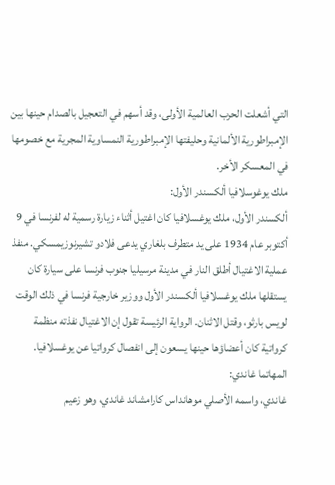التي أشعلت الحرب العالمية الأولى، وقد أسهم في التعجيل بالصدام حينها بين الإمبراطورية الألمانية وحليفتها الإمبراطورية النمساوية المجرية مع خصومها في المعسكر الأخر.
ملك يوغوسلافيا ألكسندر الأول:
ألكسندر الأول، ملك يوغسلافيا كان اغتيل أثناء زيارة رسمية له لفرنسا في 9 أكتوبر عام 1934 على يد متطرف بلغاري يدعى فلادو تشيرنوزيمسكي. منفذ عملية الاغتيال أطلق النار في مدينة مرسيليا جنوب فرنسا على سيارة كان يستقلها ملك يوغسلافيا ألكسندر الأول ووزير خارجية فرنسا في ذلك الوقت لويس بارثو، وقتل الاثنان. الرواية الرئيسة تقول إن الاغتيال نفذته منظمة كرواتية كان أعضاؤها حينها يسعون إلى انفصال كرواتيا عن يوغسلافيا.
المهاتما غاندي:
غاندي، واسمه الأصلي موهانداس كارامشاند غاندي، وهو زعيم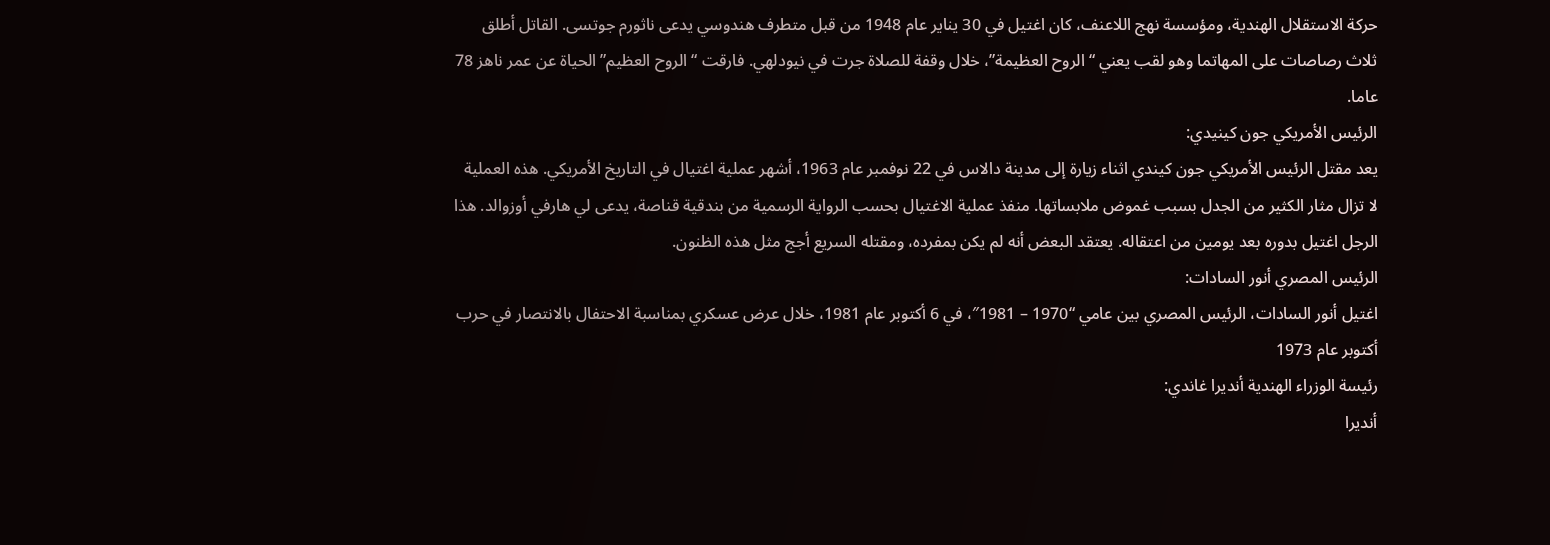حركة الاستقلال الهندية، ومؤسسة نهج اللاعنف، كان اغتيل في 30 يناير عام 1948 من قبل متطرف هندوسي يدعى ناثورم جوتسى. القاتل أطلق ثلاث رصاصات على المهاتما وهو لقب يعني “الروح العظيمة”، خلال وقفة للصلاة جرت في نيودلهي. فارقت “الروح العظيم” الحياة عن عمر ناهز 78 عاما.
الرئيس الأمريكي جون كينيدي:
يعد مقتل الرئيس الأمريكي جون كيندي اثناء زيارة إلى مدينة دالاس في 22 نوفمبر عام 1963، أشهر عملية اغتيال في التاريخ الأمريكي. هذه العملية لا تزال مثار الكثير من الجدل بسبب غموض ملابساتها. منفذ عملية الاغتيال بحسب الرواية الرسمية من بندقية قناصة، يدعى لي هارفي أوزوالد. هذا الرجل اغتيل بدوره بعد يومين من اعتقاله. يعتقد البعض أنه لم يكن بمفرده، ومقتله السريع أجج مثل هذه الظنون.
الرئيس المصري أنور السادات:
اغتيل أنور السادات، الرئيس المصري بين عامي “1970 – 1981″، في 6 أكتوبر عام 1981، خلال عرض عسكري بمناسبة الاحتفال بالانتصار في حرب أكتوبر عام 1973
رئيسة الوزراء الهندية أنديرا غاندي:
أنديرا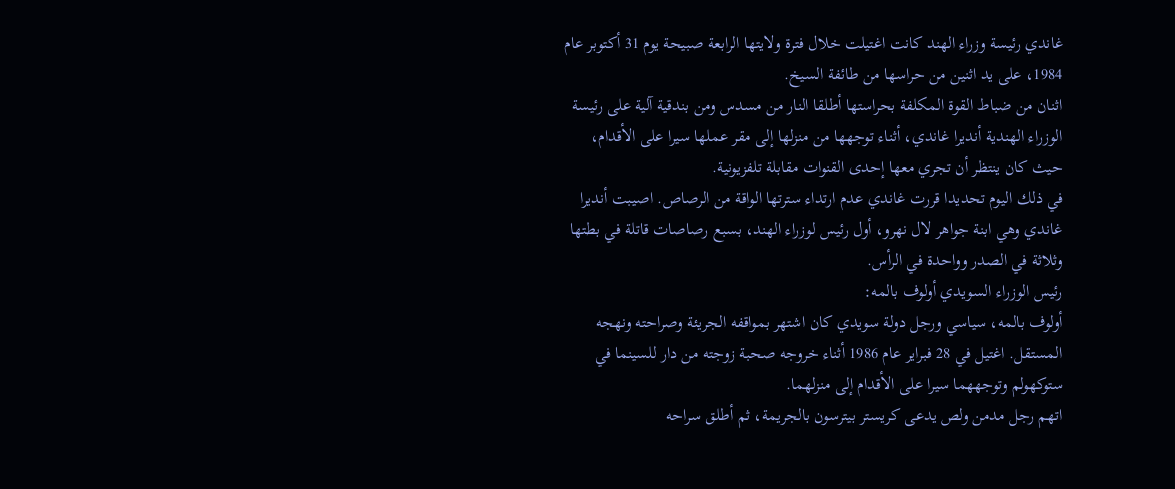غاندي رئيسة وزراء الهند كانت اغتيلت خلال فترة ولايتها الرابعة صبيحة يوم 31 أكتوبر عام 1984، على يد اثنين من حراسها من طائفة السيخ.
اثنان من ضباط القوة المكلفة بحراستها أطلقا النار من مسدس ومن بندقية آلية على رئيسة الوزراء الهندية أنديرا غاندي، أثناء توجهها من منزلها إلى مقر عملها سيرا على الأقدام، حيث كان ينتظر أن تجري معها إحدى القنوات مقابلة تلفزيونية.
في ذلك اليوم تحديدا قررت غاندي عدم ارتداء سترتها الواقة من الرصاص. اصيبت أنديرا غاندي وهي ابنة جواهر لال نهرو، أول رئيس لوزراء الهند، بسبع رصاصات قاتلة في بطتها وثلاثة في الصدر وواحدة في الرأس.
رئيس الوزراء السويدي أولوف بالمه:
أولوف بالمه، سياسي ورجل دولة سويدي كان اشتهر بمواقفه الجريئة وصراحته ونهجه المستقل. اغتيل في 28 فبراير عام 1986 أثناء خروجه صحبة زوجته من دار للسينما في ستوكهولم وتوجههما سيرا على الأقدام إلى منزلهما.
اتهم رجل مدمن ولص يدعى كريستر بيترسون بالجريمة، ثم أطلق سراحه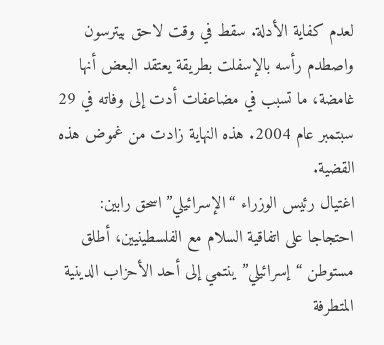لعدم كفاية الأدلة. سقط في وقت لاحق بيترسون واصطدم رأسه بالإسفلت بطريقة يعتقد البعض أنها غامضة، ما تسبب في مضاعفات أدت إلى وفاته في 29 سبتمبر عام 2004. هذه النهاية زادت من غموض هذه القضية.
اغتيال رئيس الوزراء “الإسرائيلي” اسحق رابين:
احتجاجا على اتفاقية السلام مع الفلسطينيين، أطلق مستوطن “إسرائيلي” ينتمي إلى أحد الأحزاب الدينية المتطرفة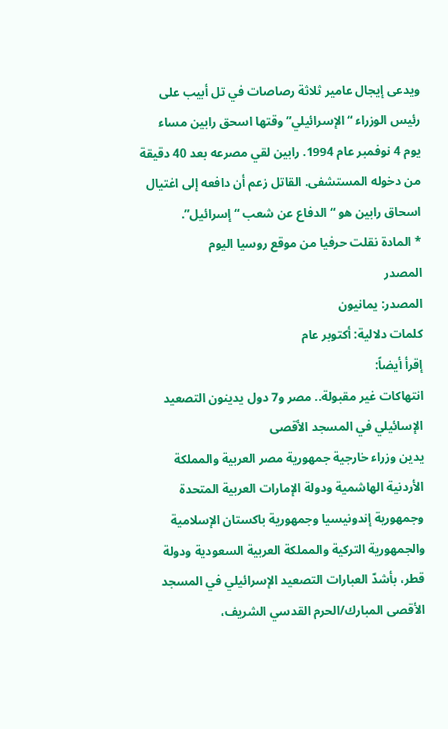ويدعى إيجال عامير ثلاثة رصاصات في تل أبيب على رئيس الوزراء “الإسرائيلي” وقتها اسحق رابين مساء يوم 4 نوفمبر عام 1994. رابين لقي مصرعه بعد 40 دقيقة من دخوله المستشفى. القاتل زعم أن دافعه إلى اغتيال اسحاق رابين هو “الدفاع عن شعب “إسرائيل”.
* المادة نقلت حرفيا من موقع روسيا اليوم
المصدر
المصدر: يمانيون
كلمات دلالية: أکتوبر عام
إقرأ أيضاً:
انتهاكات غير مقبولة.. مصر و7 دول يدينون التصعيد الإسائيلي في المسجد الأقصى
يدين وزراء خارجية جمهورية مصر العربية والمملكة الأردنية الهاشمية ودولة الإمارات العربية المتحدة وجمهورية إندونيسيا وجمهورية باكستان الإسلامية والجمهورية التركية والمملكة العربية السعودية ودولة قطر، بأشدّ العبارات التصعيد الإسرائيلي في المسجد الأقصى المبارك/الحرم القدسي الشريف،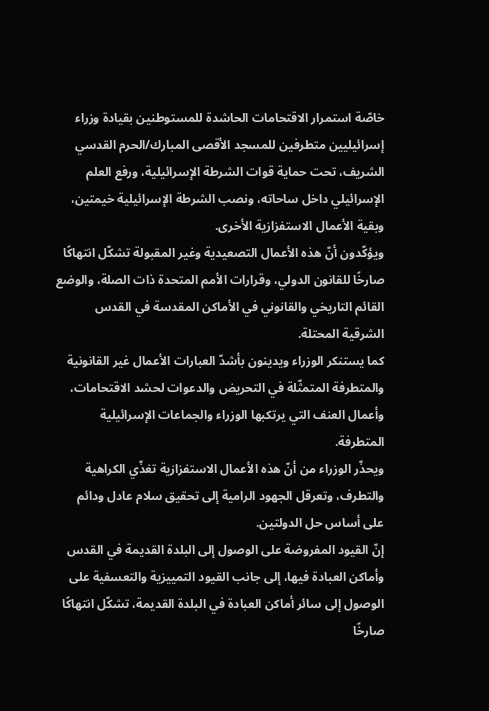خاصّة استمرار الاقتحامات الحاشدة للمستوطنين بقيادة وزراء إسرائيليين متطرفين للمسجد الأقصى المبارك/الحرم القدسي الشريف، تحت حماية قوات الشرطة الإسرائيلية، ورفع العلم الإسرائيلي داخل ساحاته، ونصب الشرطة الإسرائيلية خيمتين، وبقية الأعمال الاستفزازية الأخرى.
ويؤكّدون أنّ هذه الأعمال التصعيدية وغير المقبولة تشكّل انتهاكًا صارخًا للقانون الدولي، وقرارات الأمم المتحدة ذات الصلة، والوضع القائم التاريخي والقانوني في الأماكن المقدسة في القدس الشرقية المحتلة.
كما يستنكر الوزراء ويدينون بأشدّ العبارات الأعمال غير القانونية والمتطرفة المتمثّلة في التحريض والدعوات لحشد الاقتحامات، وأعمال العنف التي يرتكبها الوزراء والجماعات الإسرائيلية المتطرفة.
ويحذّر الوزراء من أنّ هذه الأعمال الاستفزازية تغذّي الكراهية والتطرف، وتعرقل الجهود الرامية إلى تحقيق سلام عادل ودائم على أساس حل الدولتين.
إنّ القيود المفروضة على الوصول إلى البلدة القديمة في القدس وأماكن العبادة فيها، إلى جانب القيود التمييزية والتعسفية على الوصول إلى سائر أماكن العبادة في البلدة القديمة، تشكّل انتهاكًا صارخًا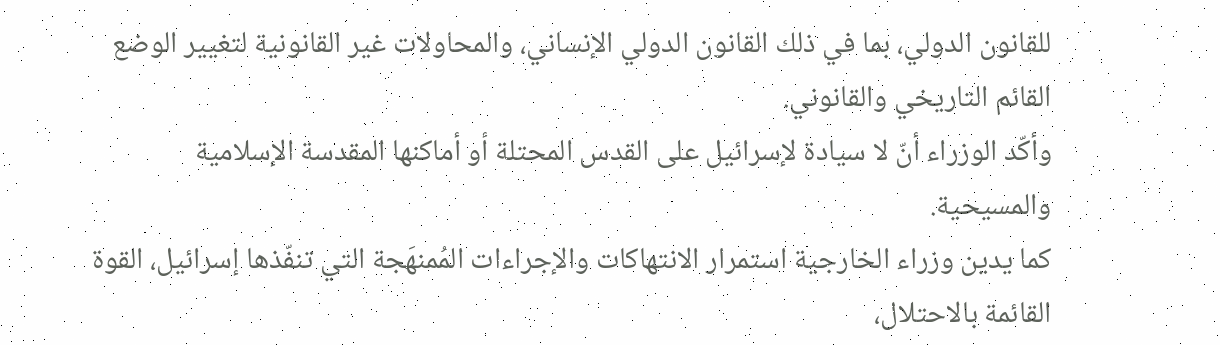للقانون الدولي، بما في ذلك القانون الدولي الإنساني، والمحاولات غير القانونية لتغيير الوضع القائم التاريخي والقانوني.
وأكّد الوزراء أنّ لا سيادة لإسرائيل على القدس المحتلة أو أماكنها المقدسة الإسلامية والمسيحية.
كما يدين وزراء الخارجية استمرار الانتهاكات والإجراءات المُمنهَجة التي تنفّذها إسرائيل، القوة القائمة بالاحتلال،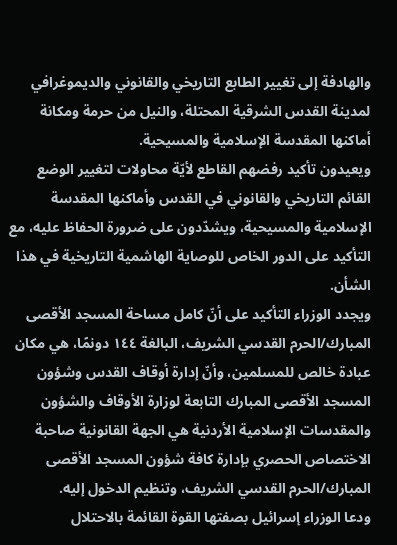والهادفة إلى تغيير الطابع التاريخي والقانوني والديموغرافي لمدينة القدس الشرقية المحتلة، والنيل من حرمة ومكانة أماكنها المقدسة الإسلامية والمسيحية.
ويعيدون تأكيد رفضهم القاطع لأيّة محاولات لتغيير الوضع القائم التاريخي والقانوني في القدس وأماكنها المقدسة الإسلامية والمسيحية، ويشدّدون على ضرورة الحفاظ عليه، مع التأكيد على الدور الخاص للوصاية الهاشمية التاريخية في هذا الشأن.
ويجدد الوزراء التأكيد على أنّ كامل مساحة المسجد الأقصى المبارك/الحرم القدسي الشريف، البالغة ١٤٤ دونمًا، هي مكان عبادة خالص للمسلمين، وأنّ إدارة أوقاف القدس وشؤون المسجد الأقصى المبارك التابعة لوزارة الأوقاف والشؤون والمقدسات الإسلامية الأردنية هي الجهة القانونية صاحبة الاختصاص الحصري بإدارة كافة شؤون المسجد الأقصى المبارك/الحرم القدسي الشريف، وتنظيم الدخول إليه.
ودعا الوزراء إسرائيل بصفتها القوة القائمة بالاحتلال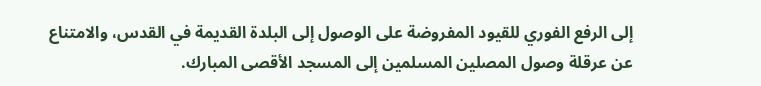إلى الرفع الفوري للقيود المفروضة على الوصول إلى البلدة القديمة في القدس، والامتناع عن عرقلة وصول المصلين المسلمين إلى المسجد الأقصى المبارك.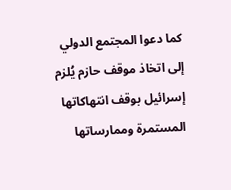كما دعوا المجتمع الدولي إلى اتخاذ موقف حازم يُلزم إسرائيل بوقف انتهاكاتها المستمرة وممارساتها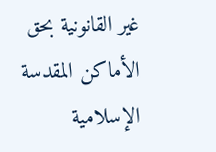غير القانونية بحق الأماكن المقدسة الإسلامية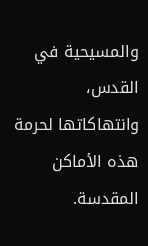والمسيحية في القدس، وانتهاكاتها لحرمة هذه الأماكن المقدسة.